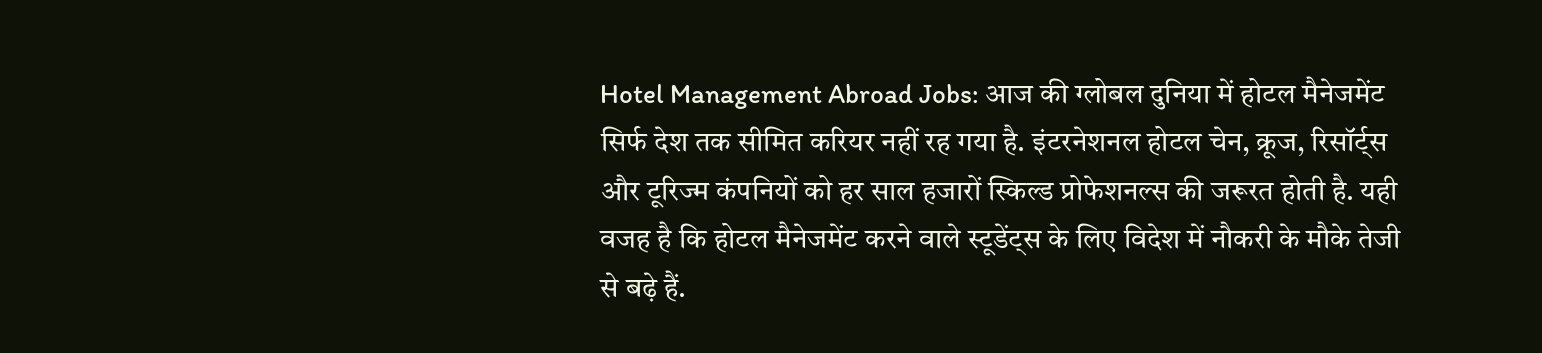Hotel Management Abroad Jobs: आज की ग्लोबल दुनिया में होटल मैनेजमेंट सिर्फ देश तक सीमित करियर नहीं रह गया है. इंटरनेशनल होटल चेन, क्रूज, रिसॉर्ट्स और टूरिज्म कंपनियों को हर साल हजारों स्किल्ड प्रोफेशनल्स की जरूरत होती है. यही वजह है कि होटल मैनेजमेंट करने वाले स्टूडेंट्स के लिए विदेश में नौकरी के मौके तेजी से बढ़े हैं.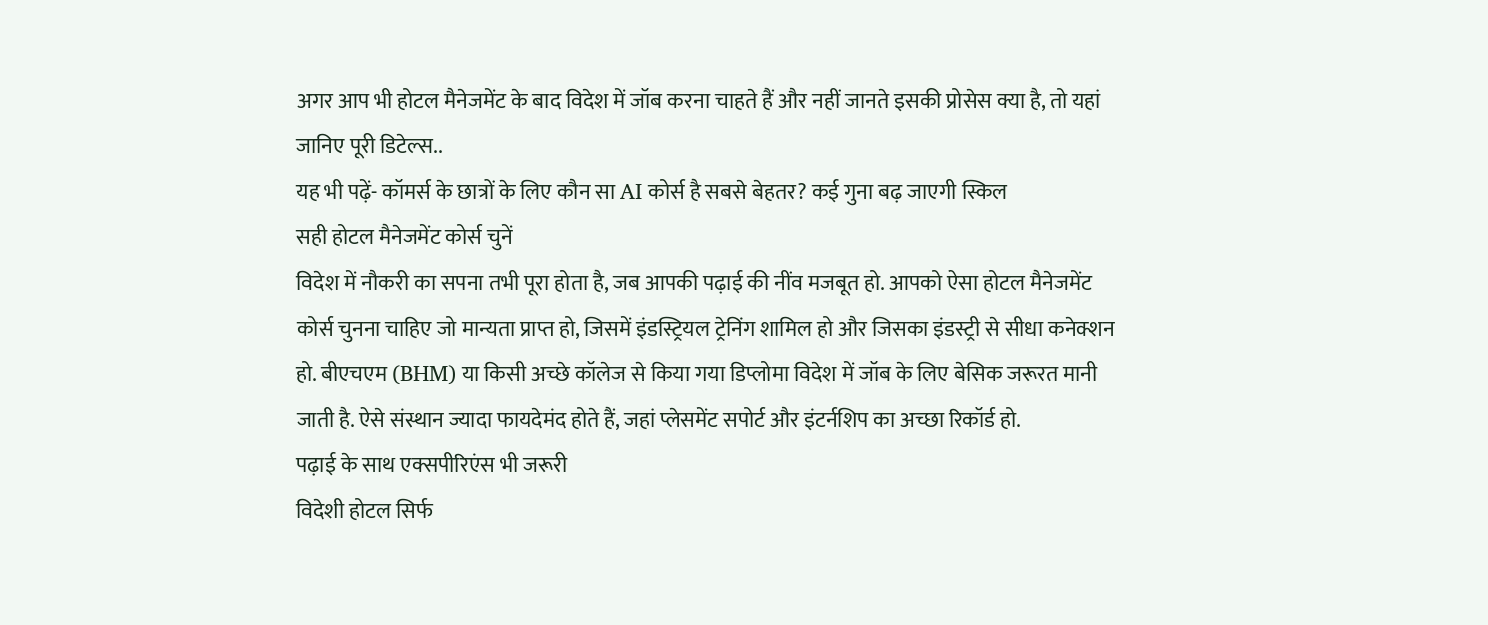अगर आप भी होटल मैनेजमेंट के बाद विदेश में जॉब करना चाहते हैं और नहीं जानते इसकी प्रोसेस क्या है, तो यहां जानिए पूरी डिटेल्स..
यह भी पढ़ें- कॉमर्स के छात्रों के लिए कौन सा AI कोर्स है सबसे बेहतर? कई गुना बढ़ जाएगी स्किल
सही होटल मैनेजमेंट कोर्स चुनें
विदेश में नौकरी का सपना तभी पूरा होता है, जब आपकी पढ़ाई की नींव मजबूत हो. आपको ऐसा होटल मैनेजमेंट कोर्स चुनना चाहिए जो मान्यता प्राप्त हो, जिसमें इंडस्ट्रियल ट्रेनिंग शामिल हो और जिसका इंडस्ट्री से सीधा कनेक्शन हो. बीएचएम (BHM) या किसी अच्छे कॉलेज से किया गया डिप्लोमा विदेश में जॉब के लिए बेसिक जरूरत मानी जाती है. ऐसे संस्थान ज्यादा फायदेमंद होते हैं, जहां प्लेसमेंट सपोर्ट और इंटर्नशिप का अच्छा रिकॉर्ड हो.
पढ़ाई के साथ एक्सपीरिएंस भी जरूरी
विदेशी होटल सिर्फ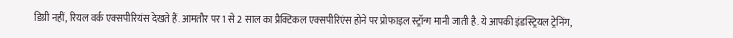डिग्री नहीं, रियल वर्क एक्सपीरियंस देखते हैं. आमतौर पर 1 से 2 साल का प्रैक्टिकल एक्सपीरिएंस होने पर प्रोफाइल स्ट्रॉन्ग मानी जाती है. ये आपकी इंडस्ट्रियल ट्रेनिंग,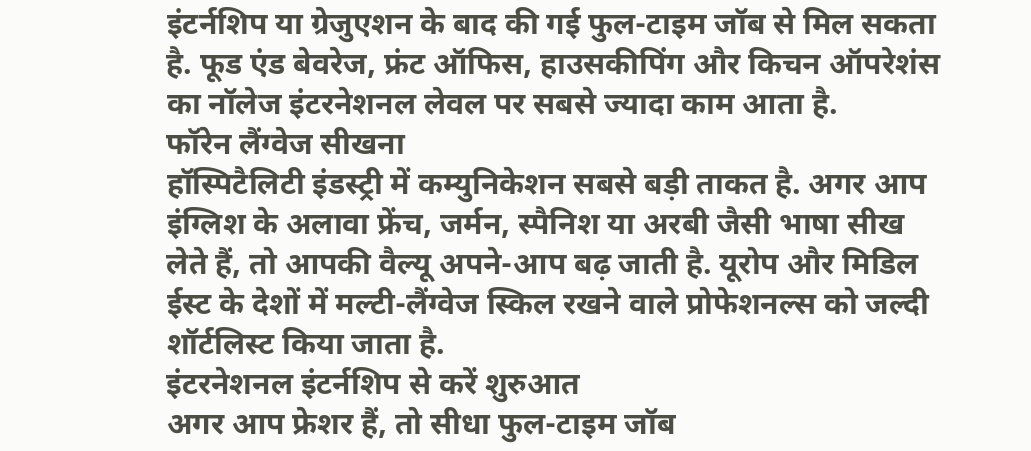इंटर्नशिप या ग्रेजुएशन के बाद की गई फुल-टाइम जॉब से मिल सकता है. फूड एंड बेवरेज, फ्रंट ऑफिस, हाउसकीपिंग और किचन ऑपरेशंस का नॉलेज इंटरनेशनल लेवल पर सबसे ज्यादा काम आता है.
फॉरेन लैंग्वेज सीखना
हॉस्पिटैलिटी इंडस्ट्री में कम्युनिकेशन सबसे बड़ी ताकत है. अगर आप इंग्लिश के अलावा फ्रेंच, जर्मन, स्पैनिश या अरबी जैसी भाषा सीख लेते हैं, तो आपकी वैल्यू अपने-आप बढ़ जाती है. यूरोप और मिडिल ईस्ट के देशों में मल्टी-लैंग्वेज स्किल रखने वाले प्रोफेशनल्स को जल्दी शॉर्टलिस्ट किया जाता है.
इंटरनेशनल इंटर्नशिप से करें शुरुआत
अगर आप फ्रेशर हैं, तो सीधा फुल-टाइम जॉब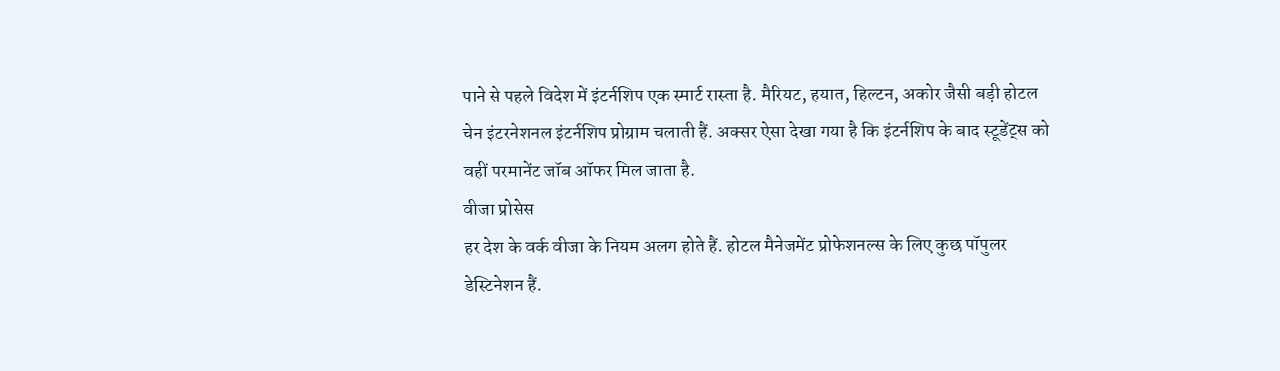पाने से पहले विदेश में इंटर्नशिप एक स्मार्ट रास्ता है. मैरियट, हयात, हिल्टन, अकोर जैसी बड़ी होटल चेन इंटरनेशनल इंटर्नशिप प्रोग्राम चलाती हैं. अक्सर ऐसा देखा गया है कि इंटर्नशिप के बाद स्टूडेंट्स को वहीं परमानेंट जॉब ऑफर मिल जाता है.
वीजा प्रोसेस
हर देश के वर्क वीजा के नियम अलग होते हैं. होटल मैनेजमेंट प्रोफेशनल्स के लिए कुछ पॉपुलर डेस्टिनेशन हैं.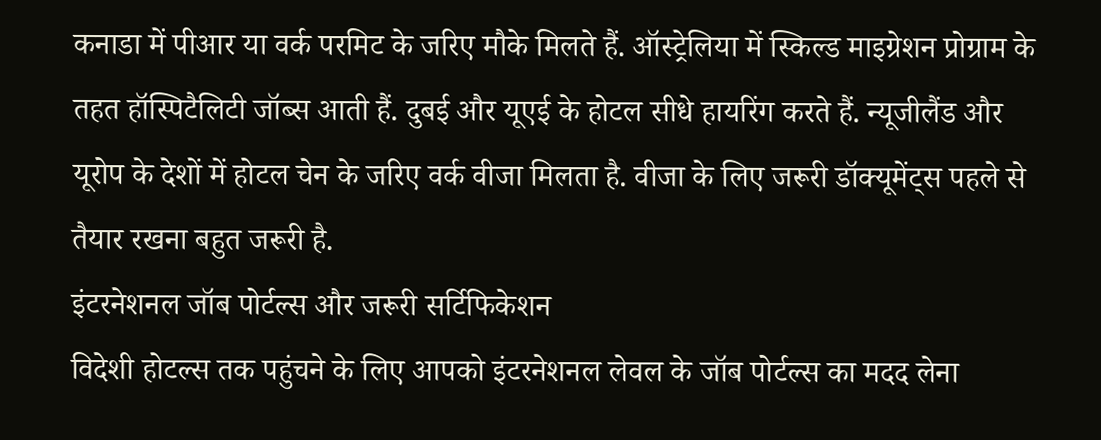कनाडा में पीआर या वर्क परमिट के जरिए मौके मिलते हैं. ऑस्ट्रेलिया में स्किल्ड माइग्रेशन प्रोग्राम के तहत हॉस्पिटैलिटी जॉब्स आती हैं. दुबई और यूएई के होटल सीधे हायरिंग करते हैं. न्यूजीलैंड और यूरोप के देशों में होटल चेन के जरिए वर्क वीजा मिलता है. वीजा के लिए जरूरी डॉक्यूमेंट्स पहले से तैयार रखना बहुत जरूरी है.
इंटरनेशनल जॉब पोर्टल्स और जरूरी सर्टिफिकेशन
विदेशी होटल्स तक पहुंचने के लिए आपको इंटरनेशनल लेवल के जॉब पोर्टल्स का मदद लेना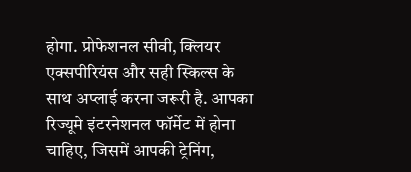होगा. प्रोफेशनल सीवी, क्लियर एक्सपीरियंस और सही स्किल्स के साथ अप्लाई करना जरूरी है. आपका रिज्यूमे इंटरनेशनल फॉर्मेट में होना चाहिए, जिसमें आपकी ट्रेनिंग,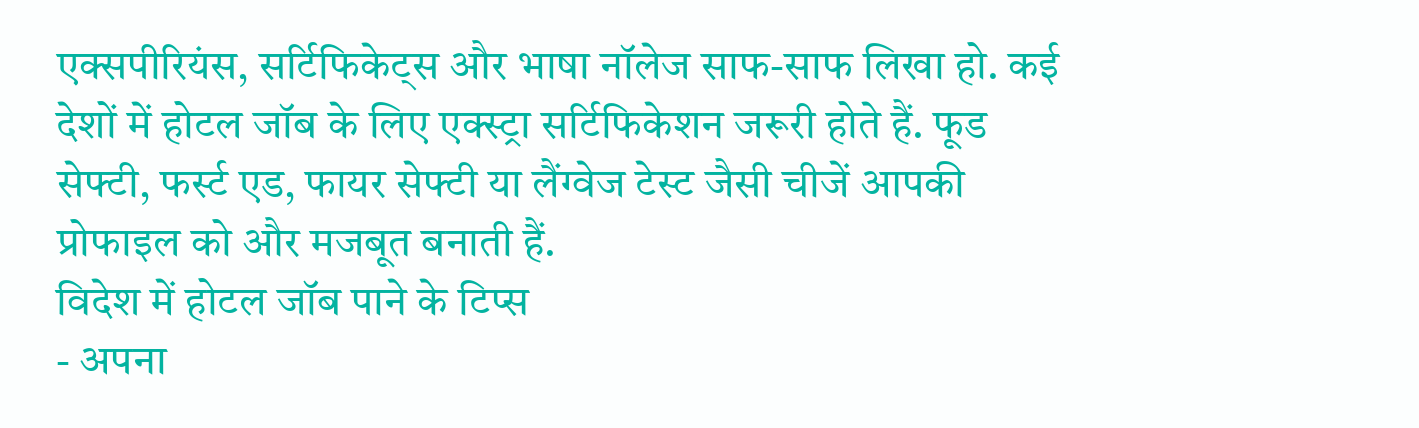एक्सपीरियंस, सर्टिफिकेट्स और भाषा नॉलेज साफ-साफ लिखा हो. कई देशों में होटल जॉब के लिए एक्स्ट्रा सर्टिफिकेशन जरूरी होते हैं. फूड सेफ्टी, फर्स्ट एड, फायर सेफ्टी या लैंग्वेज टेस्ट जैसी चीजें आपकी प्रोफाइल को और मजबूत बनाती हैं.
विदेश में होटल जॉब पाने के टिप्स
- अपना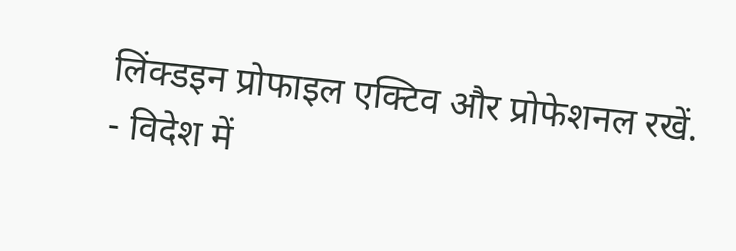लिंक्डइन प्रोफाइल एक्टिव और प्रोफेशनल रखें.
- विदेश में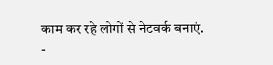काम कर रहे लोगों से नेटवर्क बनाएं.
-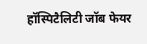हॉस्पिटैलिटी जॉब फेयर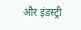और इंडस्ट्री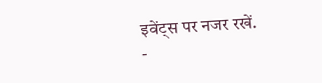इवेंट्स पर नजर रखें.
-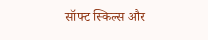सॉफ्ट स्किल्स और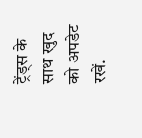ट्रेंड्स के साथ खुद को अपडेट रखें.